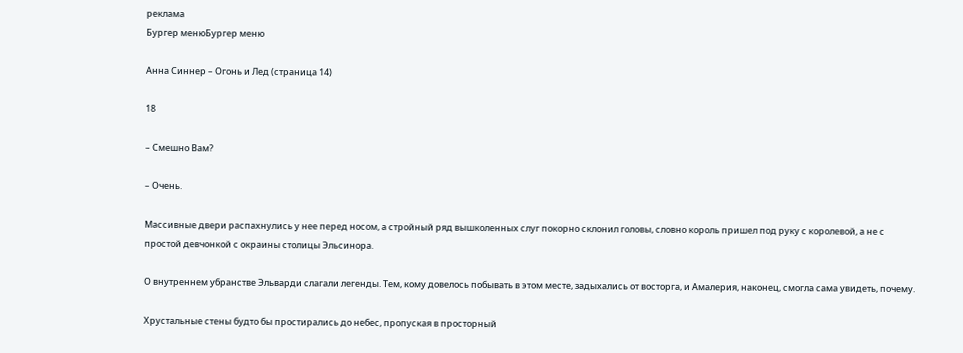реклама
Бургер менюБургер меню

Анна Синнер – Огонь и Лед (страница 14)

18

– Смешно Вам?

– Очень.

Массивные двери распахнулись у нее перед носом, а стройный ряд вышколенных слуг покорно склонил головы, словно король пришел под руку с королевой, а не с простой девчонкой с окраины столицы Эльсинора.

О внутреннем убранстве Эльварди слагали легенды. Тем, кому довелось побывать в этом месте, задыхались от восторга, и Амалерия, наконец, смогла сама увидеть, почему.

Хрустальные стены будто бы простирались до небес, пропуская в просторный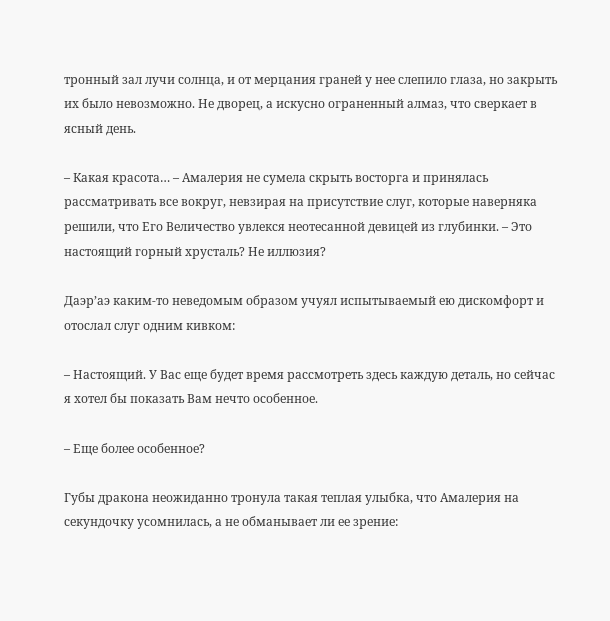тронный зал лучи солнца, и от мерцания граней у нее слепило глаза, но закрыть их было невозможно. Не дворец, а искусно ограненный алмаз, что сверкает в ясный день.

– Какая красота… – Амалерия не сумела скрыть восторга и принялась рассматривать все вокруг, невзирая на присутствие слуг, которые наверняка решили, что Его Величество увлекся неотесанной девицей из глубинки. – Это настоящий горный хрусталь? Не иллюзия?

Даэр’аэ каким-то неведомым образом учуял испытываемый ею дискомфорт и отослал слуг одним кивком:

– Настоящий. У Вас еще будет время рассмотреть здесь каждую деталь, но сейчас я хотел бы показать Вам нечто особенное.

– Еще более особенное?

Губы дракона неожиданно тронула такая теплая улыбка, что Амалерия на секундочку усомнилась, а не обманывает ли ее зрение: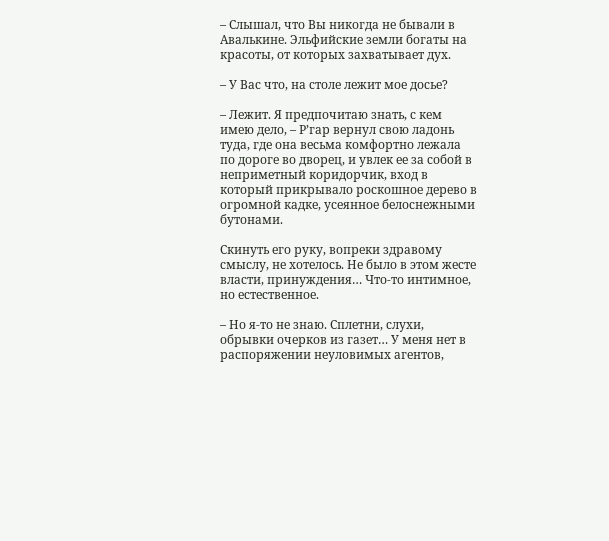– Слышал, что Вы никогда не бывали в Авалькине. Эльфийские земли богаты на красоты, от которых захватывает дух.

– У Вас что, на столе лежит мое досье?

– Лежит. Я предпочитаю знать, с кем имею дело, – Р’гар вернул свою ладонь туда, где она весьма комфортно лежала по дороге во дворец, и увлек ее за собой в неприметный коридорчик, вход в который прикрывало роскошное дерево в огромной кадке, усеянное белоснежными бутонами.

Скинуть его руку, вопреки здравому смыслу, не хотелось. Не было в этом жесте власти, принуждения… Что-то интимное, но естественное.

– Но я-то не знаю. Сплетни, слухи, обрывки очерков из газет… У меня нет в распоряжении неуловимых агентов,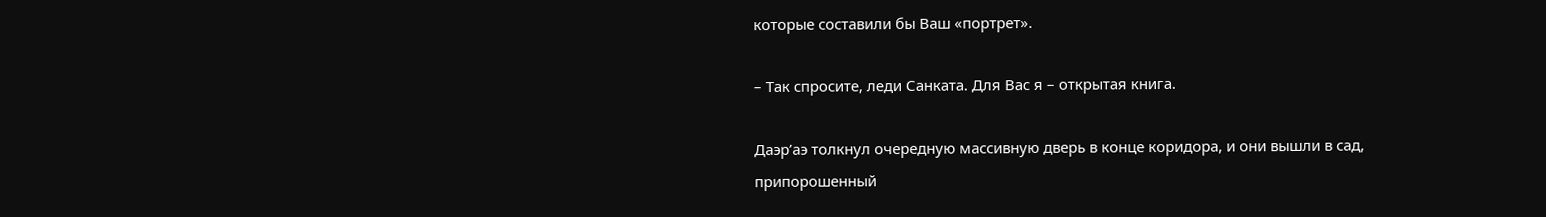которые составили бы Ваш «портрет».

– Так спросите, леди Санката. Для Вас я – открытая книга.

Даэр’аэ толкнул очередную массивную дверь в конце коридора, и они вышли в сад, припорошенный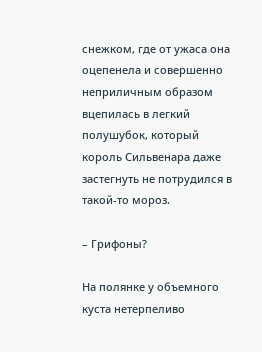снежком, где от ужаса она оцепенела и совершенно неприличным образом вцепилась в легкий полушубок, который король Сильвенара даже застегнуть не потрудился в такой-то мороз.

– Грифоны?

На полянке у объемного куста нетерпеливо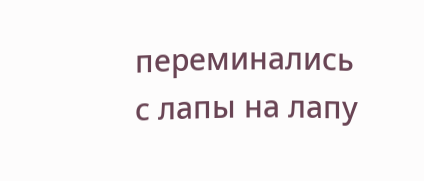переминались с лапы на лапу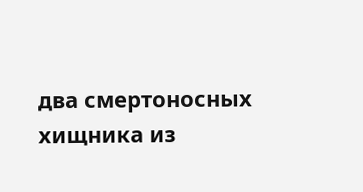два смертоносных хищника из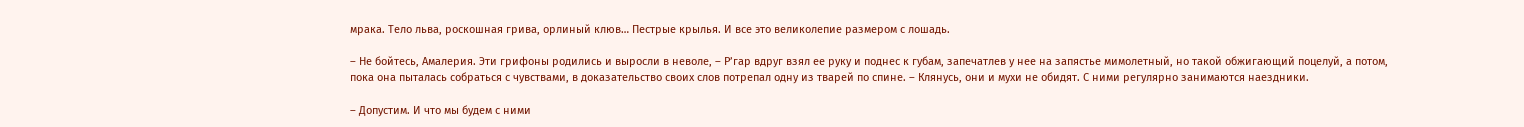мрака. Тело льва, роскошная грива, орлиный клюв… Пестрые крылья. И все это великолепие размером с лошадь.

– Не бойтесь, Амалерия. Эти грифоны родились и выросли в неволе, – Р’гар вдруг взял ее руку и поднес к губам, запечатлев у нее на запястье мимолетный, но такой обжигающий поцелуй, а потом, пока она пыталась собраться с чувствами, в доказательство своих слов потрепал одну из тварей по спине. – Клянусь, они и мухи не обидят. С ними регулярно занимаются наездники.

– Допустим. И что мы будем с ними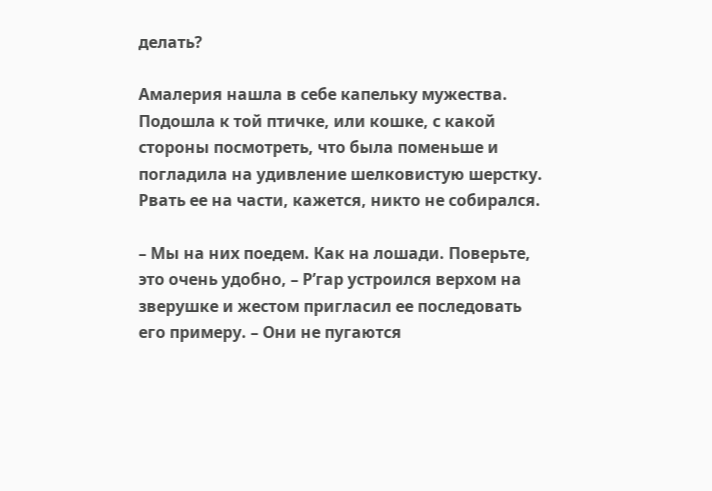делать?

Амалерия нашла в себе капельку мужества. Подошла к той птичке, или кошке, с какой стороны посмотреть, что была поменьше и погладила на удивление шелковистую шерстку. Рвать ее на части, кажется, никто не собирался.

– Мы на них поедем. Как на лошади. Поверьте, это очень удобно, – Р’гар устроился верхом на зверушке и жестом пригласил ее последовать его примеру. – Они не пугаются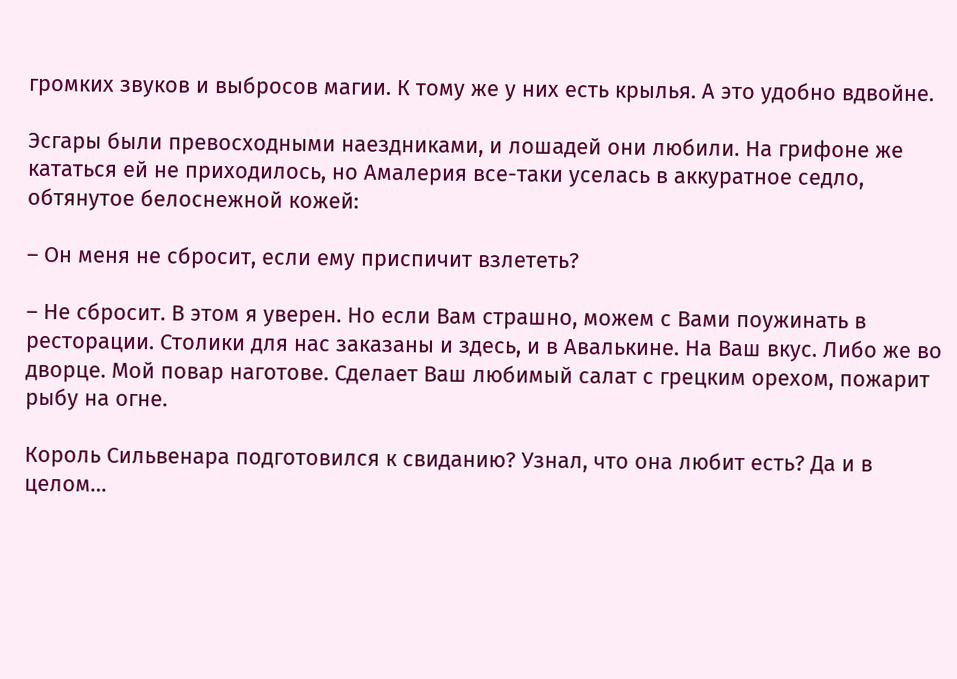громких звуков и выбросов магии. К тому же у них есть крылья. А это удобно вдвойне.

Эсгары были превосходными наездниками, и лошадей они любили. На грифоне же кататься ей не приходилось, но Амалерия все-таки уселась в аккуратное седло, обтянутое белоснежной кожей:

– Он меня не сбросит, если ему приспичит взлететь?

– Не сбросит. В этом я уверен. Но если Вам страшно, можем с Вами поужинать в ресторации. Столики для нас заказаны и здесь, и в Авалькине. На Ваш вкус. Либо же во дворце. Мой повар наготове. Сделает Ваш любимый салат с грецким орехом, пожарит рыбу на огне.

Король Сильвенара подготовился к свиданию? Узнал, что она любит есть? Да и в целом…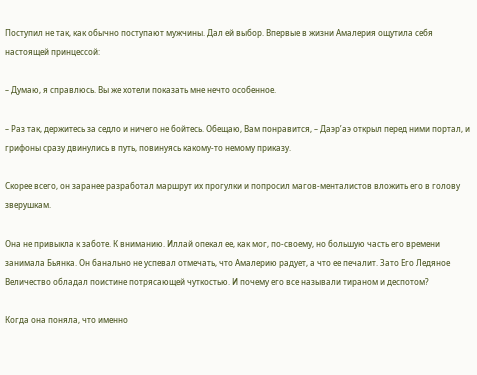Поступил не так, как обычно поступают мужчины. Дал ей выбор. Впервые в жизни Амалерия ощутила себя настоящей принцессой:

– Думаю, я справлюсь. Вы же хотели показать мне нечто особенное.

– Раз так, держитесь за седло и ничего не бойтесь. Обещаю, Вам понравится, – Даэр’аэ открыл перед ними портал, и грифоны сразу двинулись в путь, повинуясь какому-то немому приказу.

Скорее всего, он заранее разработал маршрут их прогулки и попросил магов-менталистов вложить его в голову зверушкам.

Она не привыкла к заботе. К вниманию. Иллай опекал ее, как мог, по-своему, но большую часть его времени занимала Бьянка. Он банально не успевал отмечать, что Амалерию радует, а что ее печалит. Зато Его Ледяное Величество обладал поистине потрясающей чуткостью. И почему его все называли тираном и деспотом?

Когда она поняла, что именно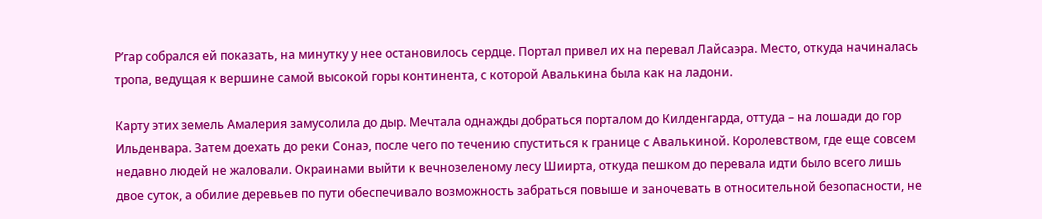Р’гар собрался ей показать, на минутку у нее остановилось сердце. Портал привел их на перевал Лайсаэра. Место, откуда начиналась тропа, ведущая к вершине самой высокой горы континента, с которой Авалькина была как на ладони.

Карту этих земель Амалерия замусолила до дыр. Мечтала однажды добраться порталом до Килденгарда, оттуда – на лошади до гор Ильденвара. Затем доехать до реки Сонаэ, после чего по течению спуститься к границе с Авалькиной. Королевством, где еще совсем недавно людей не жаловали. Окраинами выйти к вечнозеленому лесу Шиирта, откуда пешком до перевала идти было всего лишь двое суток, а обилие деревьев по пути обеспечивало возможность забраться повыше и заночевать в относительной безопасности, не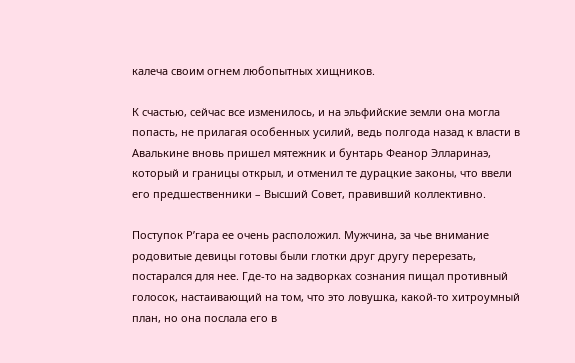калеча своим огнем любопытных хищников.

К счастью, сейчас все изменилось, и на эльфийские земли она могла попасть, не прилагая особенных усилий, ведь полгода назад к власти в Авалькине вновь пришел мятежник и бунтарь Феанор Элларинаэ, который и границы открыл, и отменил те дурацкие законы, что ввели его предшественники – Высший Совет, правивший коллективно.

Поступок Р’гара ее очень расположил. Мужчина, за чье внимание родовитые девицы готовы были глотки друг другу перерезать, постарался для нее. Где-то на задворках сознания пищал противный голосок, настаивающий на том, что это ловушка, какой-то хитроумный план, но она послала его в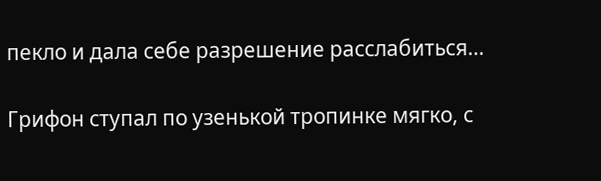пекло и дала себе разрешение расслабиться…

Грифон ступал по узенькой тропинке мягко, с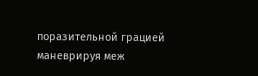поразительной грацией маневрируя меж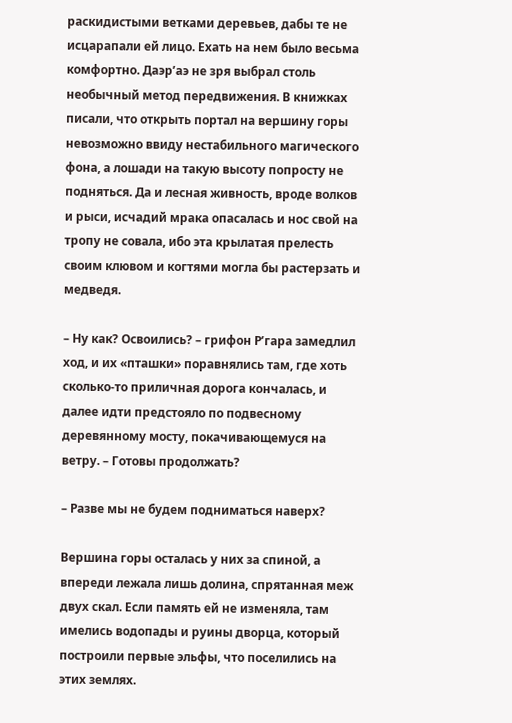раскидистыми ветками деревьев, дабы те не исцарапали ей лицо. Ехать на нем было весьма комфортно. Даэр’аэ не зря выбрал столь необычный метод передвижения. В книжках писали, что открыть портал на вершину горы невозможно ввиду нестабильного магического фона, а лошади на такую высоту попросту не подняться. Да и лесная живность, вроде волков и рыси, исчадий мрака опасалась и нос свой на тропу не совала, ибо эта крылатая прелесть своим клювом и когтями могла бы растерзать и медведя.

– Ну как? Освоились? – грифон Р’гара замедлил ход, и их «пташки» поравнялись там, где хоть сколько-то приличная дорога кончалась, и далее идти предстояло по подвесному деревянному мосту, покачивающемуся на ветру. – Готовы продолжать?

– Разве мы не будем подниматься наверх?

Вершина горы осталась у них за спиной, а впереди лежала лишь долина, спрятанная меж двух скал. Если память ей не изменяла, там имелись водопады и руины дворца, который построили первые эльфы, что поселились на этих землях.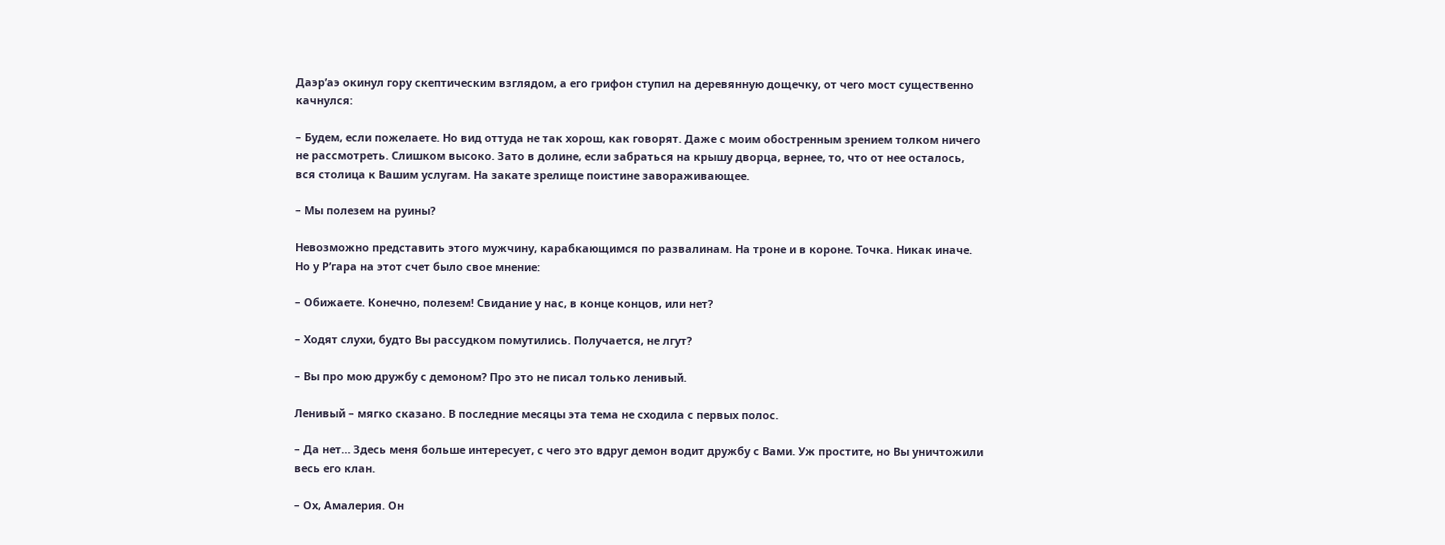Даэр’аэ окинул гору скептическим взглядом, а его грифон ступил на деревянную дощечку, от чего мост существенно качнулся:

– Будем, если пожелаете. Но вид оттуда не так хорош, как говорят. Даже с моим обостренным зрением толком ничего не рассмотреть. Слишком высоко. Зато в долине, если забраться на крышу дворца, вернее, то, что от нее осталось, вся столица к Вашим услугам. На закате зрелище поистине завораживающее.

– Мы полезем на руины?

Невозможно представить этого мужчину, карабкающимся по развалинам. На троне и в короне. Точка. Никак иначе. Но у Р’гара на этот счет было свое мнение:

– Обижаете. Конечно, полезем! Свидание у нас, в конце концов, или нет?

– Ходят слухи, будто Вы рассудком помутились. Получается, не лгут?

– Вы про мою дружбу с демоном? Про это не писал только ленивый.

Ленивый – мягко сказано. В последние месяцы эта тема не сходила с первых полос.

– Да нет… Здесь меня больше интересует, с чего это вдруг демон водит дружбу с Вами. Уж простите, но Вы уничтожили весь его клан.

– Ох, Амалерия. Он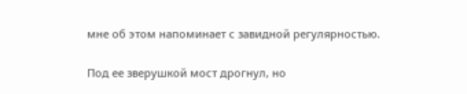мне об этом напоминает с завидной регулярностью.

Под ее зверушкой мост дрогнул, но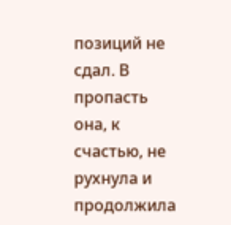позиций не сдал. В пропасть она, к счастью, не рухнула и продолжила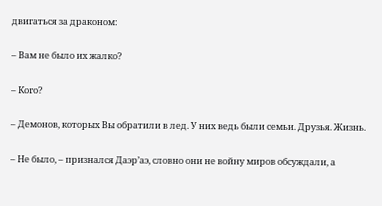двигаться за драконом:

– Вам не было их жалко?

– Кого?

– Демонов, которых Вы обратили в лед. У них ведь были семьи. Друзья. Жизнь.

– Не было, – признался Даэр’аэ, словно они не войну миров обсуждали, а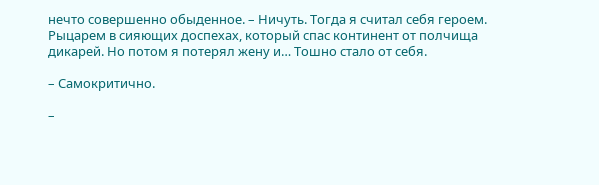нечто совершенно обыденное. – Ничуть. Тогда я считал себя героем. Рыцарем в сияющих доспехах, который спас континент от полчища дикарей. Но потом я потерял жену и… Тошно стало от себя.

– Самокритично.

–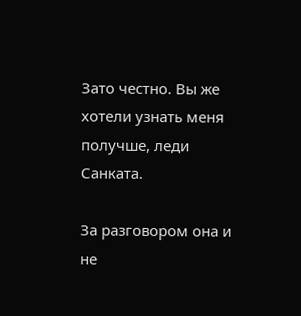Зато честно. Вы же хотели узнать меня получше, леди Санката.

За разговором она и не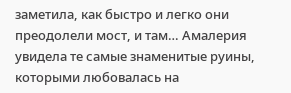заметила, как быстро и легко они преодолели мост, и там… Амалерия увидела те самые знаменитые руины, которыми любовалась на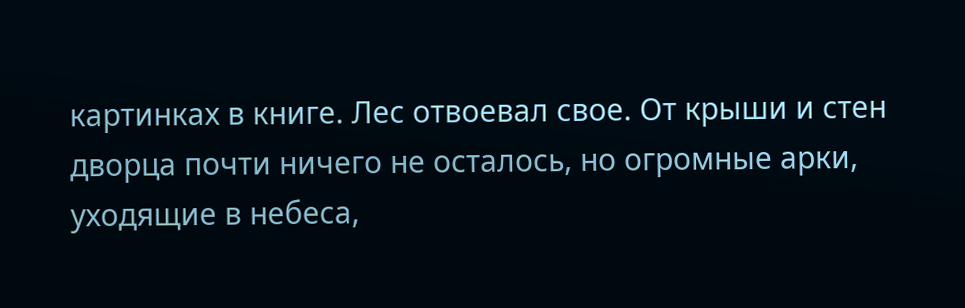картинках в книге. Лес отвоевал свое. От крыши и стен дворца почти ничего не осталось, но огромные арки, уходящие в небеса,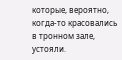которые, вероятно, когда-то красовались в тронном зале, устояли.